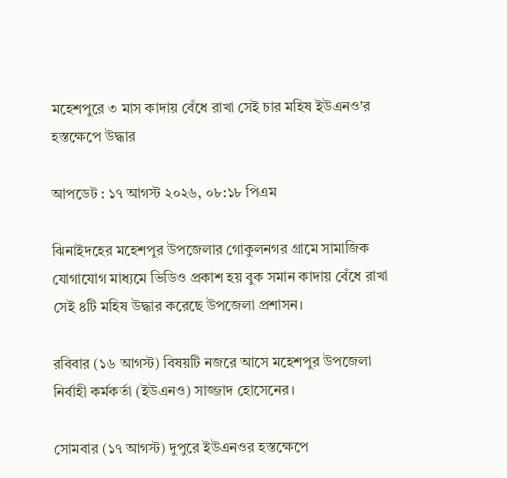মহেশপুরে ৩ মাস কাদায় বেঁধে রাখা সেই চার মহিষ ইউএনও'র হস্তক্ষেপে উদ্ধার

আপডেট : ১৭ আগস্ট ২০২৬, ০৮:১৮ পিএম

ঝিনাইদহের মহেশপুর উপজেলার গোকুলনগর গ্রামে সামাজিক যোগাযোগ মাধ্যমে ভিডিও প্রকাশ হয় বুক সমান কাদায় বেঁধে রাখা সেই ৪টি মহিষ উদ্ধার করেছে উপজেলা প্রশাসন।

রবিবার (১৬ আগস্ট) বিষয়টি নজরে আসে মহেশপুর উপজেলা নির্বাহী কর্মকর্তা (ইউএনও) সাজ্জাদ হোসেনের।

সোমবার (১৭ আগস্ট) দুপুরে ইউএনওর হস্তক্ষেপে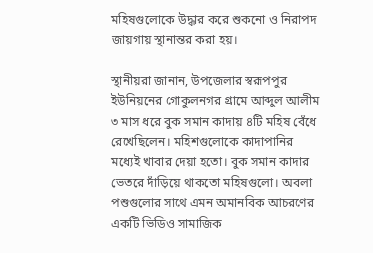মহিষগুলোকে উদ্ধার করে শুকনো ও নিরাপদ জায়গায় স্থানান্তর করা হয়।

স্থানীয়রা জানান, উপজেলার স্বরূপপুর ইউনিয়নের গোকুলনগর গ্রামে আব্দুল আলীম ৩ মাস ধরে বুক সমান কাদায় ৪টি মহিষ বেঁধে রেখেছিলেন। মহিশগুলোকে কাদাপানির মধ্যেই খাবার দেয়া হতো। বুক সমান কাদার ভেতরে দাঁড়িয়ে থাকতো মহিষগুলো। অবলা পশুগুলোর সাথে এমন অমানবিক আচরণের একটি ভিডিও সামাজিক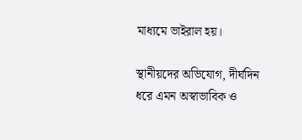মাধ্যমে ভাইরাল হয়।

স্থানীয়দের অভিযোগ, দীর্ঘদিন ধরে এমন অস্বাভাবিক ও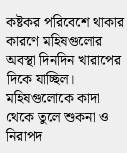কষ্টকর পরিবেশে থাকার কারণে মহিষগুলোর অবস্থা দিনদিন খারাপের দিকে যাচ্ছিল। মহিষগুলোকে কাদা থেকে তুলে শুকনা ও নিরাপদ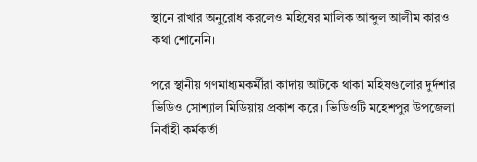স্থানে রাখার অনুরোধ করলেও মহিষের মালিক আব্দুল আলীম কারও কথা শোনেনি।

পরে স্থানীয় গণমাধ্যমকর্মীরা কাদায় আটকে থাকা মহিষগুলোর দুর্দশার ভিডিও সোশ্যাল মিডিয়ায় প্রকাশ করে। ভিডিওটি মহেশপুর উপজেলা নির্বাহী কর্মকর্তা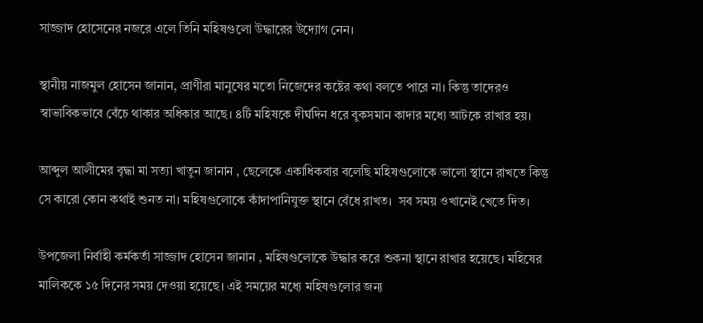সাজ্জাদ হোসেনের নজরে এলে তিনি মহিষগুলো উদ্ধারের উদ্যোগ নেন।

স্থানীয় নাজমুল হোসেন জানান, প্রাণীরা মানুষের মতো নিজেদের কষ্টের কথা বলতে পারে না। কিন্তু তাদেরও স্বাভাবিকভাবে বেঁচে থাকার অধিকার আছে। ৪টি মহিষকে দীর্ঘদিন ধরে বুকসমান কাদার মধ্যে আটকে রাখার হয়।

আব্দুল আলীমের বৃদ্ধা মা সত্যা খাতুন জানান , ছেলেকে একাধিকবার বলেছি মহিষগুলোকে ভালো স্থানে রাখতে কিন্তু সে কারো কোন কথাই শুনত না। মহিষগুলোকে কাঁদাপানিযুক্ত স্থানে বেঁধে রাখত।  সব সময় ওখানেই খেতে দিত।

উপজেলা নির্বাহী কর্মকর্তা সাজ্জাদ হোসেন জানান , মহিষগুলোকে উদ্ধার করে শুকনা স্থানে রাখার হয়েছে। মহিষের মালিককে ১৫ দিনের সময় দেওয়া হয়েছে। এই সময়ের মধ্যে মহিষগুলোর জন্য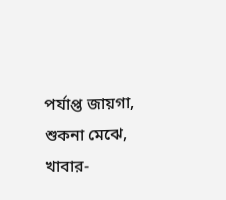পর্যাপ্ত জায়গা, শুকনা মেঝে, খাবার-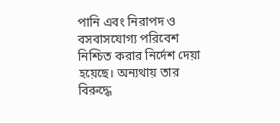পানি এবং নিরাপদ ও বসবাসযোগ্য পরিবেশ নিশ্চিত করার নির্দেশ দেয়া হয়েছে। অন্যথায় তার বিরুদ্ধে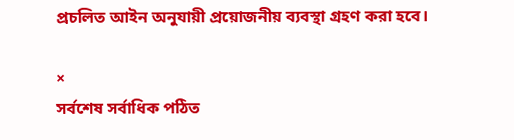প্রচলিত আইন অনুযায়ী প্রয়োজনীয় ব্যবস্থা গ্রহণ করা হবে।

×
সর্বশেষ সর্বাধিক পঠিত